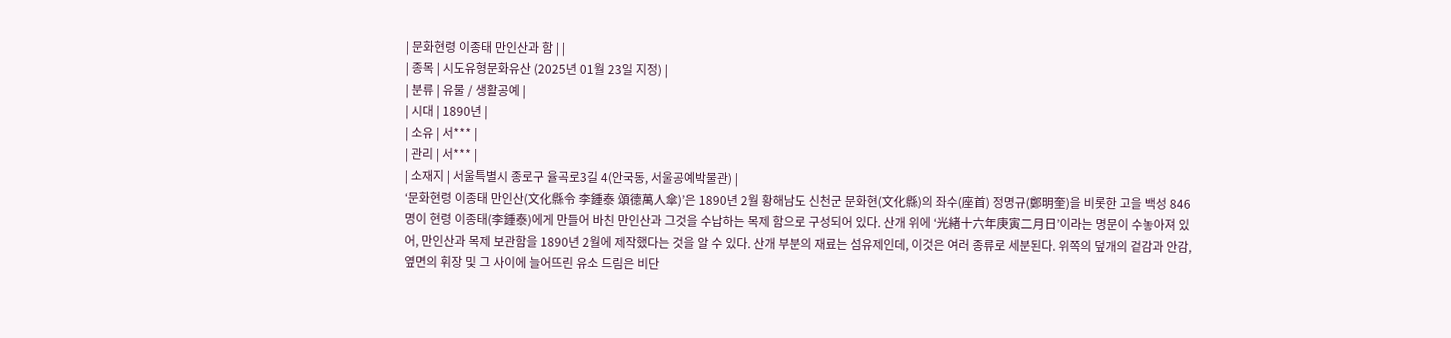| 문화현령 이종태 만인산과 함 | |
| 종목 | 시도유형문화유산 (2025년 01월 23일 지정) |
| 분류 | 유물 / 생활공예 |
| 시대 | 1890년 |
| 소유 | 서*** |
| 관리 | 서*** |
| 소재지 | 서울특별시 종로구 율곡로3길 4(안국동, 서울공예박물관) |
‘문화현령 이종태 만인산(文化縣令 李鍾泰 頌德萬人傘)’은 1890년 2월 황해남도 신천군 문화현(文化縣)의 좌수(座首) 정명규(鄭明奎)을 비롯한 고을 백성 846명이 현령 이종태(李鍾泰)에게 만들어 바친 만인산과 그것을 수납하는 목제 함으로 구성되어 있다. 산개 위에 ‘光緖十六年庚寅二月日’이라는 명문이 수놓아져 있어, 만인산과 목제 보관함을 1890년 2월에 제작했다는 것을 알 수 있다. 산개 부분의 재료는 섬유제인데, 이것은 여러 종류로 세분된다. 위쪽의 덮개의 겉감과 안감, 옆면의 휘장 및 그 사이에 늘어뜨린 유소 드림은 비단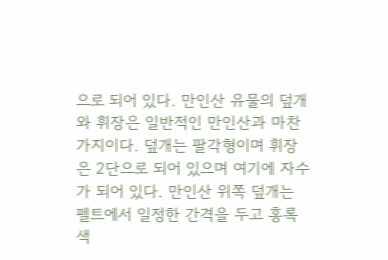으로 되어 있다. 만인산 유물의 덮개와 휘장은 일반적인 만인산과 마찬가지이다. 덮개는 팔각형이며 휘장은 2단으로 되어 있으며 여기에 자수가 되어 있다. 만인산 위쪽 덮개는 펠트에서 일정한 간격을 두고 홍록색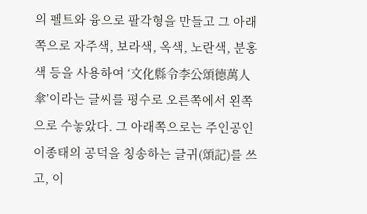의 펠트와 융으로 팔각형을 만들고 그 아래쪽으로 자주색, 보라색, 옥색, 노란색, 분홍색 등을 사용하여 ‘文化縣令李公頌德萬人傘’이라는 글씨를 평수로 오른쪽에서 왼쪽으로 수놓았다. 그 아래쪽으로는 주인공인 이종태의 공덕을 칭송하는 글귀(頌記)를 쓰고, 이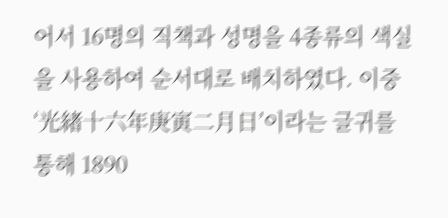어서 16명의 직책과 성명을 4종류의 색실을 사용하여 순서대로 배치하였다. 이중 ‘光緖十六年庚寅二月日’이라는 글귀를 통해 1890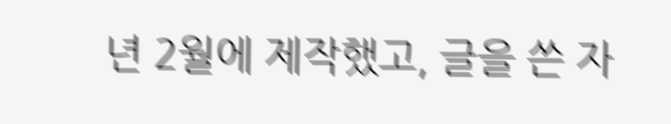년 2월에 제작했고, 글을 쓴 자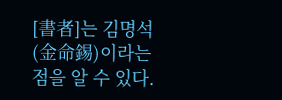[書者]는 김명석(金命錫)이라는 점을 알 수 있다.